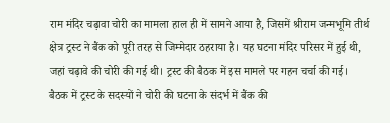राम मंदिर चढ़ावा चोरी का मामला हाल ही में सामने आया है, जिसमें श्रीराम जन्मभूमि तीर्थ क्षेत्र ट्रस्ट ने बैंक को पूरी तरह से जिम्मेदार ठहराया है। यह घटना मंदिर परिसर में हुई थी, जहां चढ़ावे की चोरी की गई थी। ट्रस्ट की बैठक में इस मामले पर गहन चर्चा की गई।
बैठक में ट्रस्ट के सदस्यों ने चोरी की घटना के संदर्भ में बैंक की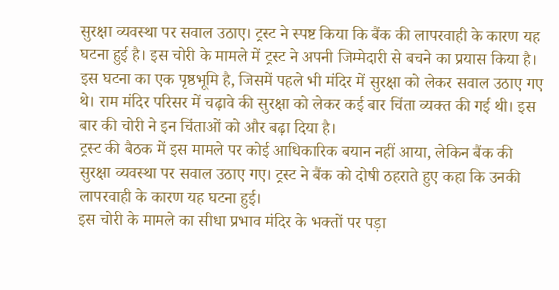सुरक्षा व्यवस्था पर सवाल उठाए। ट्रस्ट ने स्पष्ट किया कि बैंक की लापरवाही के कारण यह घटना हुई है। इस चोरी के मामले में ट्रस्ट ने अपनी जिम्मेदारी से बचने का प्रयास किया है।
इस घटना का एक पृष्ठभूमि है, जिसमें पहले भी मंदिर में सुरक्षा को लेकर सवाल उठाए गए थे। राम मंदिर परिसर में चढ़ावे की सुरक्षा को लेकर कई बार चिंता व्यक्त की गई थी। इस बार की चोरी ने इन चिंताओं को और बढ़ा दिया है।
ट्रस्ट की बैठक में इस मामले पर कोई आधिकारिक बयान नहीं आया, लेकिन बैंक की सुरक्षा व्यवस्था पर सवाल उठाए गए। ट्रस्ट ने बैंक को दोषी ठहराते हुए कहा कि उनकी लापरवाही के कारण यह घटना हुई।
इस चोरी के मामले का सीधा प्रभाव मंदिर के भक्तों पर पड़ा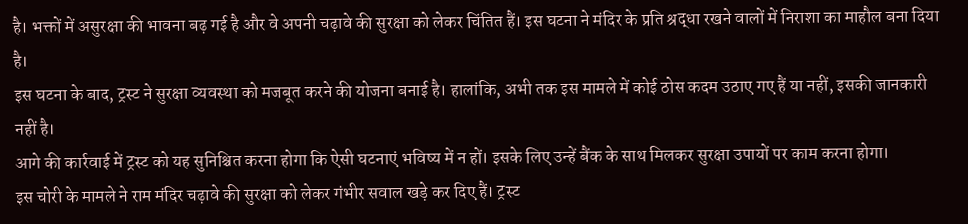है। भक्तों में असुरक्षा की भावना बढ़ गई है और वे अपनी चढ़ावे की सुरक्षा को लेकर चिंतित हैं। इस घटना ने मंदिर के प्रति श्रद्धा रखने वालों में निराशा का माहौल बना दिया है।
इस घटना के बाद, ट्रस्ट ने सुरक्षा व्यवस्था को मजबूत करने की योजना बनाई है। हालांकि, अभी तक इस मामले में कोई ठोस कदम उठाए गए हैं या नहीं, इसकी जानकारी नहीं है।
आगे की कार्रवाई में ट्रस्ट को यह सुनिश्चित करना होगा कि ऐसी घटनाएं भविष्य में न हों। इसके लिए उन्हें बैंक के साथ मिलकर सुरक्षा उपायों पर काम करना होगा।
इस चोरी के मामले ने राम मंदिर चढ़ावे की सुरक्षा को लेकर गंभीर सवाल खड़े कर दिए हैं। ट्रस्ट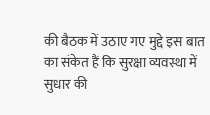की बैठक में उठाए गए मुद्दे इस बात का संकेत हैं कि सुरक्षा व्यवस्था में सुधार की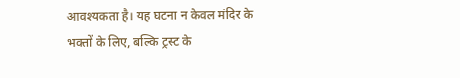आवश्यकता है। यह घटना न केवल मंदिर के भक्तों के लिए, बल्कि ट्रस्ट के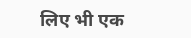लिए भी एक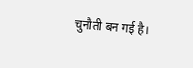चुनौती बन गई है।